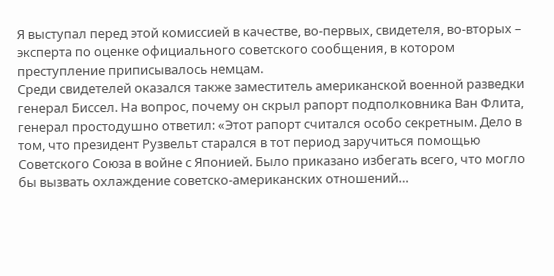Я выступал перед этой комиссией в качестве, во-первых, свидетеля, во-вторых – эксперта по оценке официального советского сообщения, в котором преступление приписывалось немцам.
Среди свидетелей оказался также заместитель американской военной разведки генерал Биссел. На вопрос, почему он скрыл рапорт подполковника Ван Флита, генерал простодушно ответил: «Этот рапорт считался особо секретным. Дело в том, что президент Рузвельт старался в тот период заручиться помощью Советского Союза в войне с Японией. Было приказано избегать всего, что могло бы вызвать охлаждение советско-американских отношений…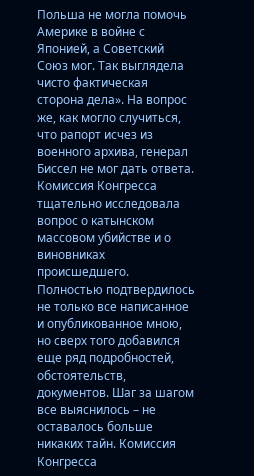Польша не могла помочь Америке в войне с Японией, а Советский Союз мог. Так выглядела чисто фактическая сторона дела». На вопрос же, как могло случиться, что рапорт исчез из военного архива, генерал Биссел не мог дать ответа.
Комиссия Конгресса тщательно исследовала вопрос о катынском массовом убийстве и о виновниках происшедшего. Полностью подтвердилось не только все написанное и опубликованное мною, но сверх того добавился еще ряд подробностей, обстоятельств, документов. Шаг за шагом все выяснилось – не оставалось больше никаких тайн. Комиссия Конгресса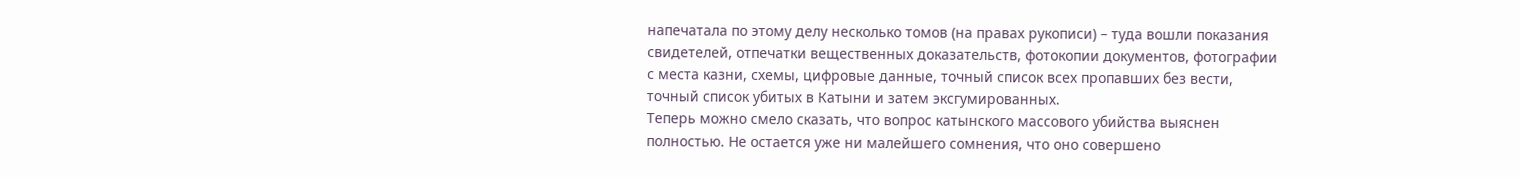напечатала по этому делу несколько томов (на правах рукописи) – туда вошли показания свидетелей, отпечатки вещественных доказательств, фотокопии документов, фотографии с места казни, схемы, цифровые данные, точный список всех пропавших без вести, точный список убитых в Катыни и затем эксгумированных.
Теперь можно смело сказать, что вопрос катынского массового убийства выяснен полностью. Не остается уже ни малейшего сомнения, что оно совершено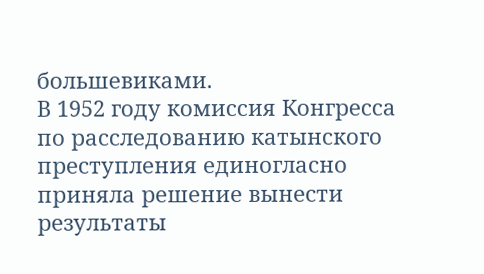большевиками.
В 1952 году комиссия Конгресса по расследованию катынского преступления единогласно приняла решение вынести результаты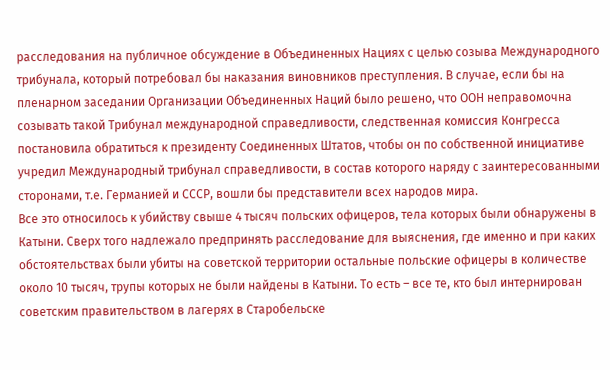расследования на публичное обсуждение в Объединенных Нациях с целью созыва Международного трибунала, который потребовал бы наказания виновников преступления. В случае, если бы на пленарном заседании Организации Объединенных Наций было решено, что ООН неправомочна созывать такой Трибунал международной справедливости, следственная комиссия Конгресса постановила обратиться к президенту Соединенных Штатов, чтобы он по собственной инициативе учредил Международный трибунал справедливости, в состав которого наряду с заинтересованными сторонами, т.е. Германией и СССР, вошли бы представители всех народов мира.
Все это относилось к убийству свыше 4 тысяч польских офицеров, тела которых были обнаружены в Катыни. Сверх того надлежало предпринять расследование для выяснения, где именно и при каких обстоятельствах были убиты на советской территории остальные польские офицеры в количестве около 10 тысяч, трупы которых не были найдены в Катыни. То есть – все те, кто был интернирован советским правительством в лагерях в Старобельске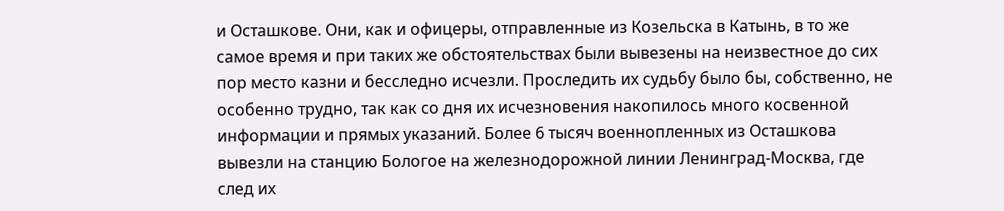и Осташкове. Они, как и офицеры, отправленные из Козельска в Катынь, в то же самое время и при таких же обстоятельствах были вывезены на неизвестное до сих пор место казни и бесследно исчезли. Проследить их судьбу было бы, собственно, не особенно трудно, так как со дня их исчезновения накопилось много косвенной информации и прямых указаний. Более 6 тысяч военнопленных из Осташкова вывезли на станцию Бологое на железнодорожной линии Ленинград-Москва, где след их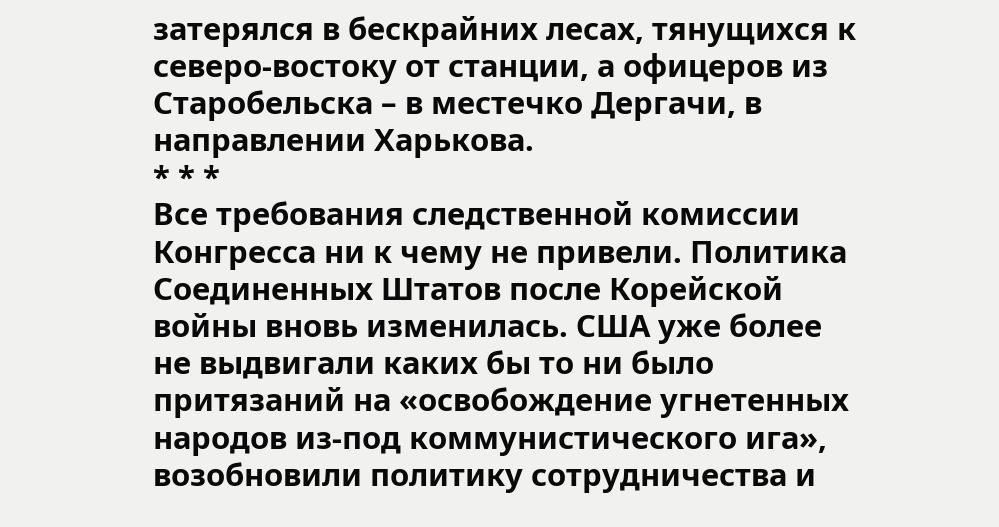затерялся в бескрайних лесах, тянущихся к северо-востоку от станции, а офицеров из Старобельска – в местечко Дергачи, в направлении Харькова.
* * *
Все требования следственной комиссии Конгресса ни к чему не привели. Политика Соединенных Штатов после Корейской войны вновь изменилась. США уже более не выдвигали каких бы то ни было притязаний на «освобождение угнетенных народов из-под коммунистического ига», возобновили политику сотрудничества и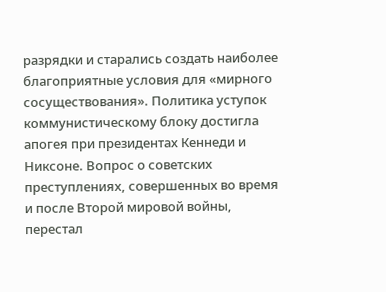разрядки и старались создать наиболее благоприятные условия для «мирного сосуществования». Политика уступок коммунистическому блоку достигла апогея при президентах Кеннеди и Никсоне. Вопрос о советских преступлениях, совершенных во время и после Второй мировой войны, перестал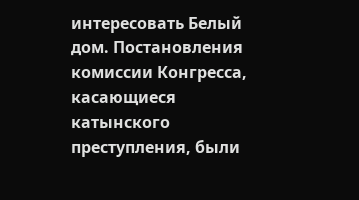интересовать Белый дом. Постановления комиссии Конгресса, касающиеся катынского преступления, были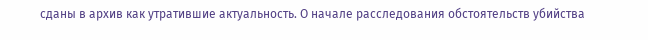сданы в архив как утратившие актуальность. О начале расследования обстоятельств убийства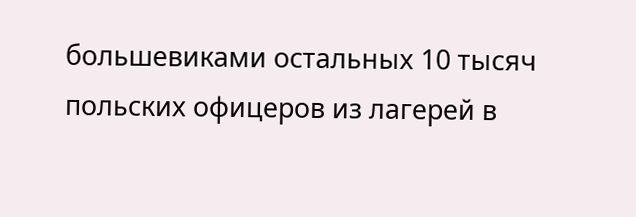большевиками остальных 10 тысяч польских офицеров из лагерей в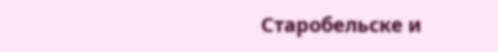Старобельске и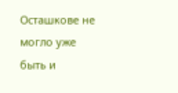Осташкове не могло уже быть и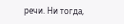речи. Ни тогда,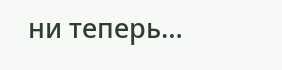ни теперь…